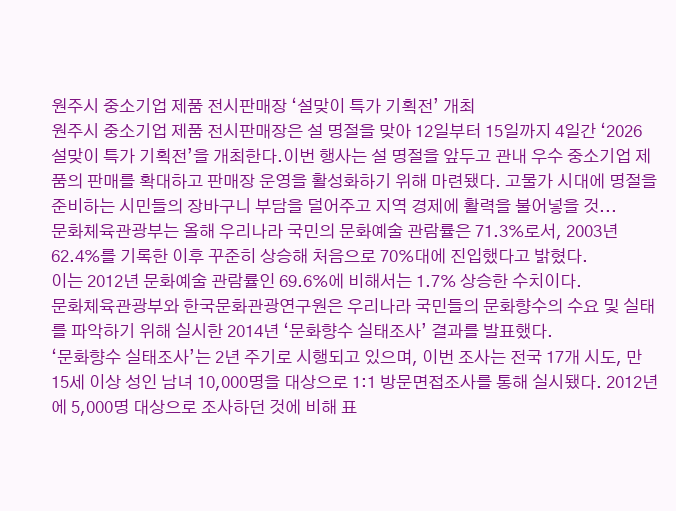원주시 중소기업 제품 전시판매장 ‘설맞이 특가 기획전’ 개최
원주시 중소기업 제품 전시판매장은 설 명절을 맞아 12일부터 15일까지 4일간 ‘2026 설맞이 특가 기획전’을 개최한다.이번 행사는 설 명절을 앞두고 관내 우수 중소기업 제품의 판매를 확대하고 판매장 운영을 활성화하기 위해 마련됐다. 고물가 시대에 명절을 준비하는 시민들의 장바구니 부담을 덜어주고 지역 경제에 활력을 불어넣을 것...
문화체육관광부는 올해 우리나라 국민의 문화예술 관람률은 71.3%로서, 2003년 62.4%를 기록한 이후 꾸준히 상승해 처음으로 70%대에 진입했다고 밝혔다.
이는 2012년 문화예술 관람률인 69.6%에 비해서는 1.7% 상승한 수치이다.
문화체육관광부와 한국문화관광연구원은 우리나라 국민들의 문화향수의 수요 및 실태를 파악하기 위해 실시한 2014년 ‘문화향수 실태조사’ 결과를 발표했다.
‘문화향수 실태조사’는 2년 주기로 시행되고 있으며, 이번 조사는 전국 17개 시도, 만 15세 이상 성인 남녀 10,000명을 대상으로 1:1 방문면접조사를 통해 실시됐다. 2012년에 5,000명 대상으로 조사하던 것에 비해 표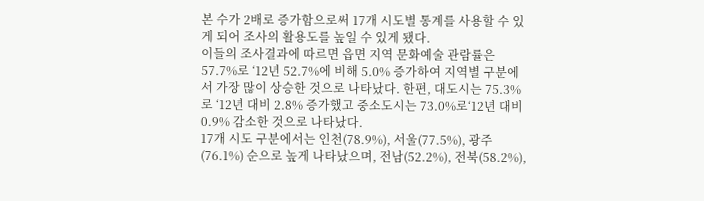본 수가 2배로 증가함으로써 17개 시도별 통계를 사용할 수 있게 되어 조사의 활용도를 높일 수 있게 됐다.
이들의 조사결과에 따르면 읍면 지역 문화예술 관람률은 57.7%로 ‘12년 52.7%에 비해 5.0% 증가하여 지역별 구분에서 가장 많이 상승한 것으로 나타났다. 한편, 대도시는 75.3%로 ‘12년 대비 2.8% 증가했고 중소도시는 73.0%로‘12년 대비 0.9% 감소한 것으로 나타났다.
17개 시도 구분에서는 인천(78.9%), 서울(77.5%), 광주(76.1%) 순으로 높게 나타났으며, 전남(52.2%), 전북(58.2%),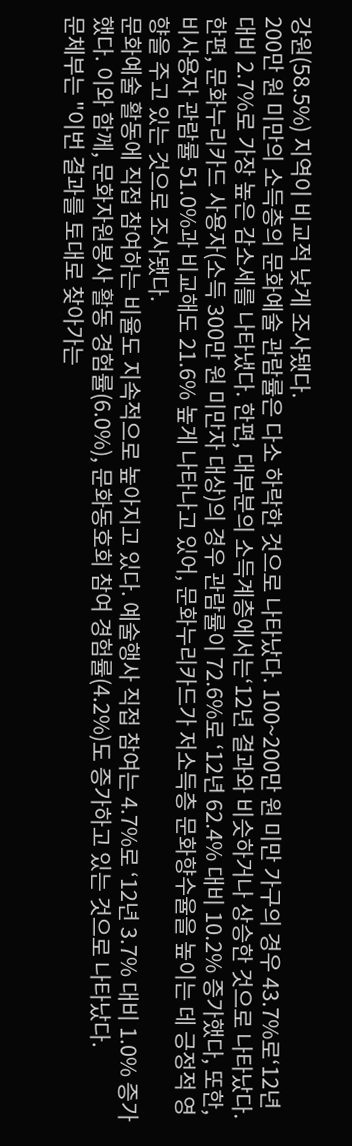강원(58.5%) 지역이 비교적 낮게 조사됐다.
200만 원 미만의 소득층의 문화예술 관람률은 다소 하락한 것으로 나타났다. 100~200만 원 미만 가구의 경우 43.7%로‘12년 대비 2.7%로 가장 높은 감소세를 나타냈다. 한편, 대부분의 소득계층에서는‘12년 결과와 비슷하거나 상승한 것으로 나타났다.
한편, 문화누리카드 사용자(소득 300만 원 미만자 대상)의 경우 관람률이 72.6%로 ‘12년 62.4% 대비 10.2% 증가했다, 또한, 비사용자 관람률 51.0%과 비교해도 21.6% 높게 나타나고 있어, 문화누리카드가 저소득층 문화향수율을 높이는 데 긍정적 영향을 주고 있는 것으로 조사됐다.
문화예술 활동에 직접 참여하는 비율도 지속적으로 높아지고 있다. 예술행사 직접 참여는 4.7%로 ‘12년 3.7% 대비 1.0% 증가했다. 이와 함께, 문화자원봉사 활동 경험률(6.0%), 문화동호회 참여 경험률(4.2%)도 증가하고 있는 것으로 나타났다.
문체부는 "이번 결과를 토대로 찾아가는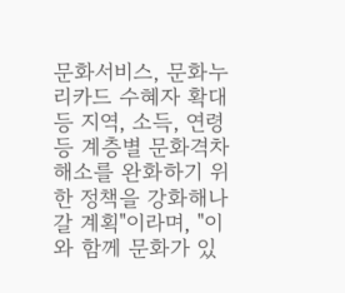문화서비스, 문화누리카드 수혜자 확대 등 지역, 소득, 연령 등 계층별 문화격차 해소를 완화하기 위한 정책을 강화해나갈 계획"이라며, "이와 함께 문화가 있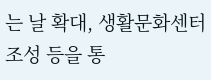는 날 확대, 생활문화센터 조성 등을 통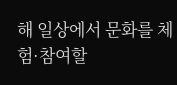해 일상에서 문화를 체험·참여할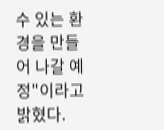수 있는 환경을 만들어 나갈 예정"이라고 밝혔다.